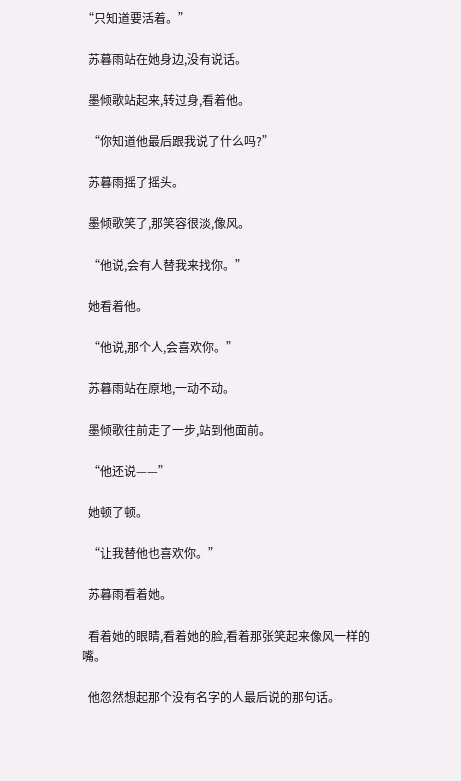“只知道要活着。”

  苏暮雨站在她身边,没有说话。

  墨倾歌站起来,转过身,看着他。

  “你知道他最后跟我说了什么吗?”

  苏暮雨摇了摇头。

  墨倾歌笑了,那笑容很淡,像风。

  “他说,会有人替我来找你。”

  她看着他。

  “他说,那个人,会喜欢你。”

  苏暮雨站在原地,一动不动。

  墨倾歌往前走了一步,站到他面前。

  “他还说——”

  她顿了顿。

  “让我替他也喜欢你。”

  苏暮雨看着她。

  看着她的眼睛,看着她的脸,看着那张笑起来像风一样的嘴。

  他忽然想起那个没有名字的人最后说的那句话。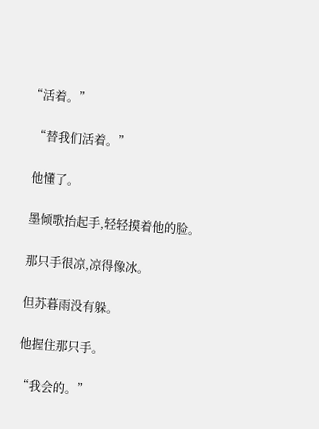“活着。”

  “替我们活着。”

  他懂了。

  墨倾歌抬起手,轻轻摸着他的脸。

  那只手很凉,凉得像冰。

  但苏暮雨没有躲。

  他握住那只手。

  “我会的。”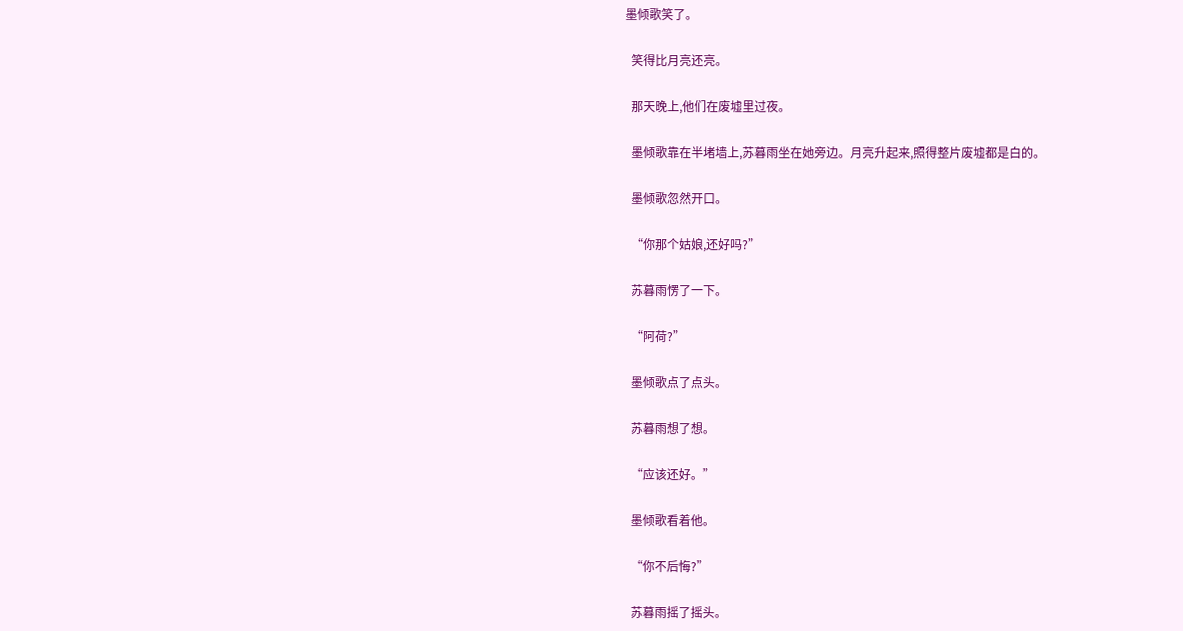墨倾歌笑了。

  笑得比月亮还亮。

  那天晚上,他们在废墟里过夜。

  墨倾歌靠在半堵墙上,苏暮雨坐在她旁边。月亮升起来,照得整片废墟都是白的。

  墨倾歌忽然开口。

  “你那个姑娘,还好吗?”

  苏暮雨愣了一下。

  “阿荷?”

  墨倾歌点了点头。

  苏暮雨想了想。

  “应该还好。”

  墨倾歌看着他。

  “你不后悔?”

  苏暮雨摇了摇头。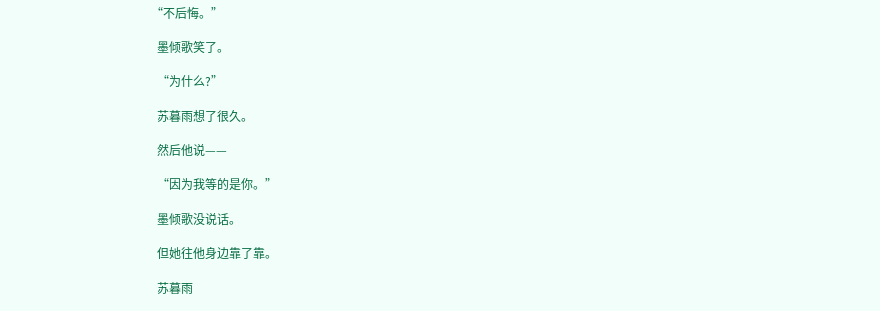“不后悔。”

  墨倾歌笑了。

  “为什么?”

  苏暮雨想了很久。

  然后他说——

  “因为我等的是你。”

  墨倾歌没说话。

  但她往他身边靠了靠。

  苏暮雨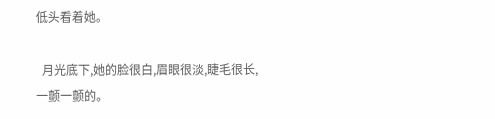低头看着她。

  月光底下,她的脸很白,眉眼很淡,睫毛很长,一颤一颤的。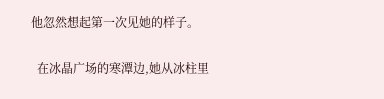他忽然想起第一次见她的样子。

  在冰晶广场的寒潭边,她从冰柱里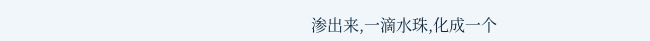渗出来,一滴水珠,化成一个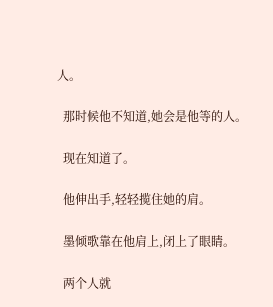人。

  那时候他不知道,她会是他等的人。

  现在知道了。

  他伸出手,轻轻揽住她的肩。

  墨倾歌靠在他肩上,闭上了眼睛。

  两个人就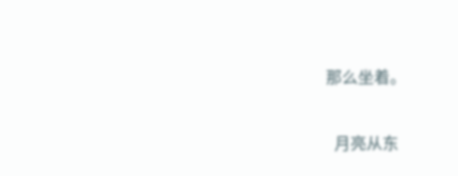那么坐着。

  月亮从东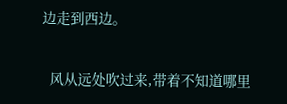边走到西边。

  风从远处吹过来,带着不知道哪里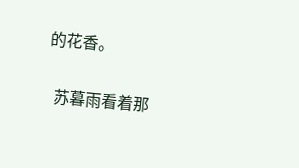的花香。

  苏暮雨看着那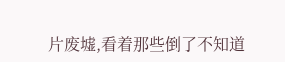片废墟,看着那些倒了不知道